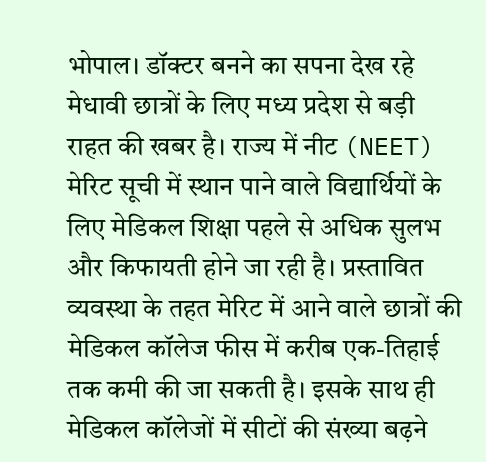भोपाल। डॉक्टर बनने का सपना देख रहे मेधावी छात्रों के लिए मध्य प्रदेश से बड़ी राहत की खबर है। राज्य में नीट (NEET) मेरिट सूची में स्थान पाने वाले विद्यार्थियों के लिए मेडिकल शिक्षा पहले से अधिक सुलभ और किफायती होने जा रही है। प्रस्तावित व्यवस्था के तहत मेरिट में आने वाले छात्रों की मेडिकल कॉलेज फीस में करीब एक-तिहाई तक कमी की जा सकती है। इसके साथ ही मेडिकल कॉलेजों में सीटों की संख्या बढ़ने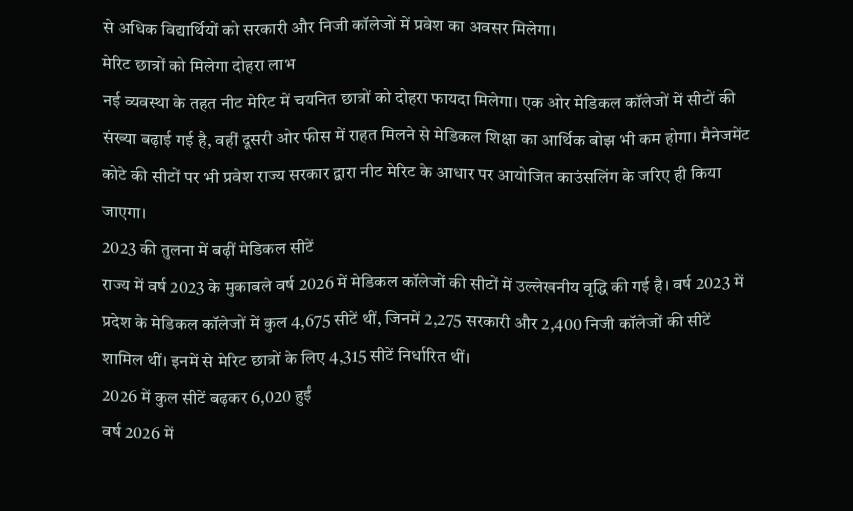से अधिक विद्यार्थियों को सरकारी और निजी कॉलेजों में प्रवेश का अवसर मिलेगा।
मेरिट छात्रों को मिलेगा दोहरा लाभ
नई व्यवस्था के तहत नीट मेरिट में चयनित छात्रों को दोहरा फायदा मिलेगा। एक ओर मेडिकल कॉलेजों में सीटों की संख्या बढ़ाई गई है, वहीं दूसरी ओर फीस में राहत मिलने से मेडिकल शिक्षा का आर्थिक बोझ भी कम होगा। मैनेजमेंट कोटे की सीटों पर भी प्रवेश राज्य सरकार द्वारा नीट मेरिट के आधार पर आयोजित काउंसलिंग के जरिए ही किया जाएगा।
2023 की तुलना में बढ़ीं मेडिकल सीटें
राज्य में वर्ष 2023 के मुकाबले वर्ष 2026 में मेडिकल कॉलेजों की सीटों में उल्लेखनीय वृद्धि की गई है। वर्ष 2023 में प्रदेश के मेडिकल कॉलेजों में कुल 4,675 सीटें थीं, जिनमें 2,275 सरकारी और 2,400 निजी कॉलेजों की सीटें शामिल थीं। इनमें से मेरिट छात्रों के लिए 4,315 सीटें निर्धारित थीं।
2026 में कुल सीटें बढ़कर 6,020 हुईं
वर्ष 2026 में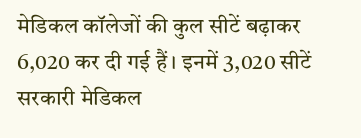मेडिकल कॉलेजों की कुल सीटें बढ़ाकर 6,020 कर दी गई हैं। इनमें 3,020 सीटें सरकारी मेडिकल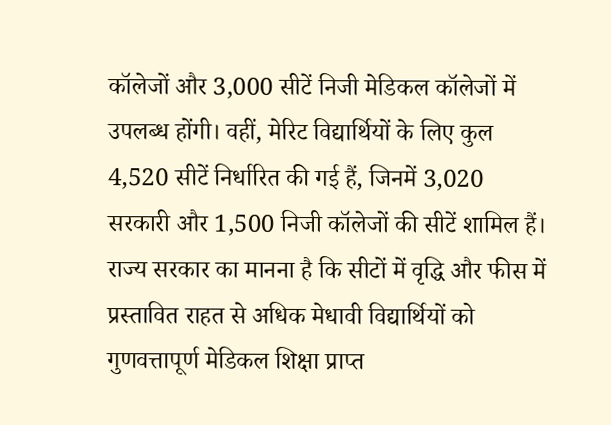कॉलेजों और 3,000 सीटें निजी मेडिकल कॉलेजों में उपलब्ध होंगी। वहीं, मेरिट विद्यार्थियों के लिए कुल 4,520 सीटें निर्धारित की गई हैं, जिनमें 3,020 सरकारी और 1,500 निजी कॉलेजों की सीटें शामिल हैं।
राज्य सरकार का मानना है कि सीटों में वृद्धि और फीस में प्रस्तावित राहत से अधिक मेधावी विद्यार्थियों को गुणवत्तापूर्ण मेडिकल शिक्षा प्राप्त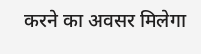करने का अवसर मिलेगा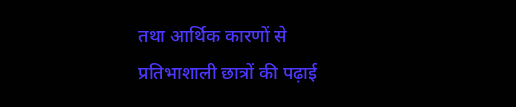तथा आर्थिक कारणों से प्रतिभाशाली छात्रों की पढ़ाई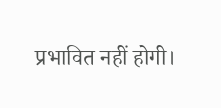प्रभावित नहीं होगी।